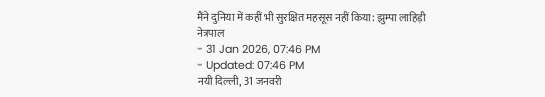मैंने दुनिया में कहीं भी सुरक्षित महसूस नहीं किया: झुम्पा लाहिड़ी
नेत्रपाल
- 31 Jan 2026, 07:46 PM
- Updated: 07:46 PM
नयी दिल्ली, 31 जनवरी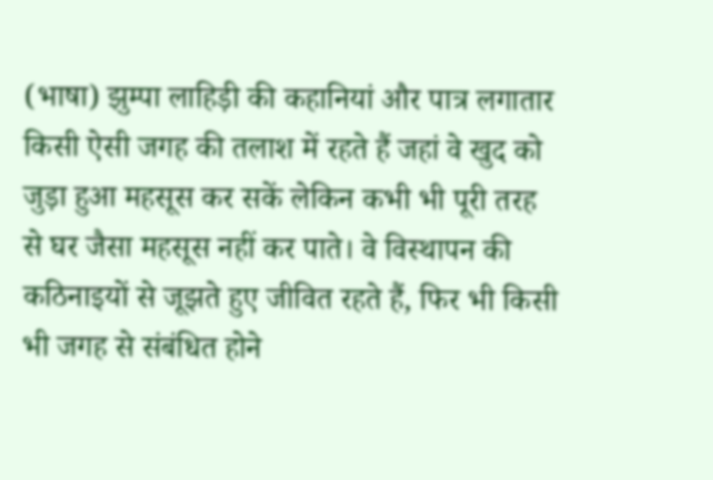(भाषा) झुम्पा लाहिड़ी की कहानियां और पात्र लगातार किसी ऐसी जगह की तलाश में रहते हैं जहां वे खुद को जुड़ा हुआ महसूस कर सकें लेकिन कभी भी पूरी तरह से घर जैसा महसूस नहीं कर पाते। वे विस्थापन की कठिनाइयों से जूझते हुए जीवित रहते हैं, फिर भी किसी भी जगह से संबंधित होने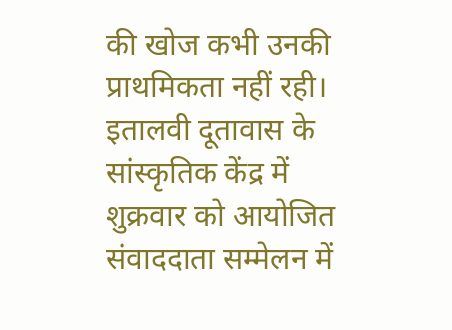की खोज कभी उनकी प्राथमिकता नहीं रही।
इतालवी दूतावास के सांस्कृतिक केंद्र में शुक्रवार को आयोजित संवाददाता सम्मेलन में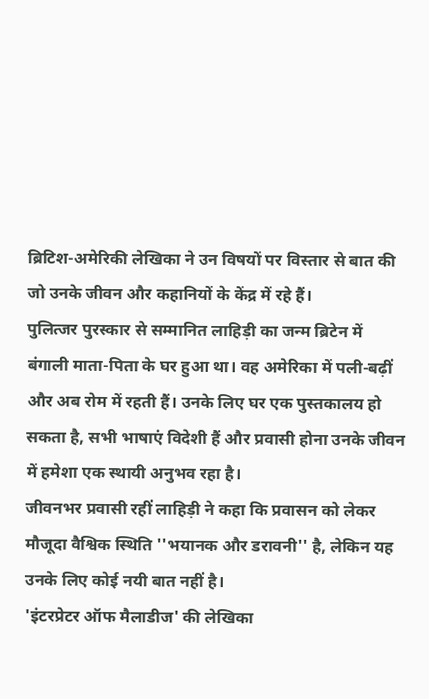ब्रिटिश-अमेरिकी लेखिका ने उन विषयों पर विस्तार से बात की जो उनके जीवन और कहानियों के केंद्र में रहे हैं।
पुलित्जर पुरस्कार से सम्मानित लाहिड़ी का जन्म ब्रिटेन में बंगाली माता-पिता के घर हुआ था। वह अमेरिका में पली-बढ़ीं और अब रोम में रहती हैं। उनके लिए घर एक पुस्तकालय हो सकता है, सभी भाषाएं विदेशी हैं और प्रवासी होना उनके जीवन में हमेशा एक स्थायी अनुभव रहा है।
जीवनभर प्रवासी रहीं लाहिड़ी ने कहा कि प्रवासन को लेकर मौजूदा वैश्विक स्थिति ''भयानक और डरावनी'' है, लेकिन यह उनके लिए कोई नयी बात नहीं है।
'इंटरप्रेटर ऑफ मैलाडीज' की लेखिका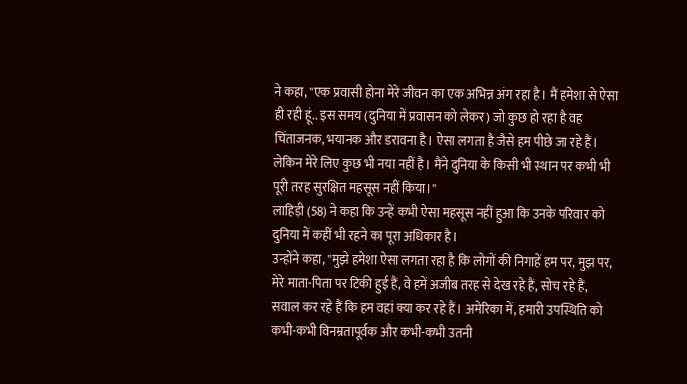ने कहा, ''एक प्रवासी होना मेरे जीवन का एक अभिन्न अंग रहा है। मैं हमेशा से ऐसा ही रही हूं.. इस समय (दुनिया में प्रवासन को लेकर) जो कुछ हो रहा है वह चिंताजनक, भयानक और डरावना है। ऐसा लगता है जैसे हम पीछे जा रहे हैं। लेकिन मेरे लिए कुछ भी नया नहीं है। मैंने दुनिया के किसी भी स्थान पर कभी भी पूरी तरह सुरक्षित महसूस नहीं किया।''
लाहिड़ी (58) ने कहा कि उन्हें कभी ऐसा महसूस नहीं हुआ कि उनके परिवार को दुनिया में कहीं भी रहने का पूरा अधिकार है।
उन्होंने कहा, ''मुझे हमेशा ऐसा लगता रहा है कि लोगों की निगाहें हम पर, मुझ पर, मेरे माता-पिता पर टिकी हुई हैं, वे हमें अजीब तरह से देख रहे हैं, सोच रहे हैं, सवाल कर रहे हैं कि हम वहां क्या कर रहे हैं। अमेरिका में, हमारी उपस्थिति को कभी-कभी विनम्रतापूर्वक और कभी-कभी उतनी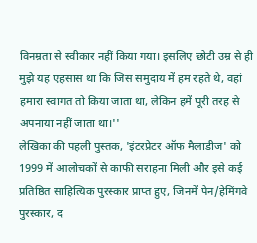विनम्रता से स्वीकार नहीं किया गया। इसलिए छोटी उम्र से ही मुझे यह एहसास था कि जिस समुदाय में हम रहते थे, वहां हमारा स्वागत तो किया जाता था, लेकिन हमें पूरी तरह से अपनाया नहीं जाता था।''
लेखिका की पहली पुस्तक, 'इंटरप्रेटर ऑफ मैलाडीज' को 1999 में आलोचकों से काफी सराहना मिली और इसे कई प्रतिष्ठित साहित्यिक पुरस्कार प्राप्त हुए, जिनमें पेन/हेमिंगवे पुरस्कार, द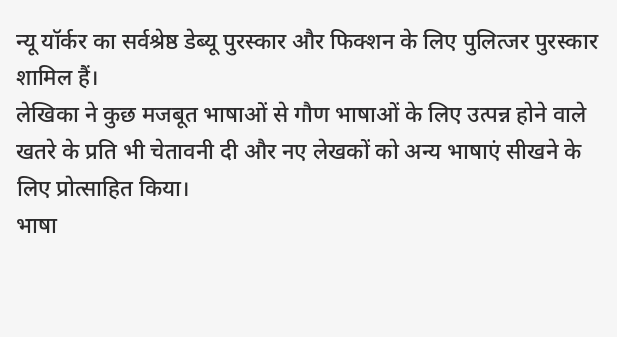न्यू यॉर्कर का सर्वश्रेष्ठ डेब्यू पुरस्कार और फिक्शन के लिए पुलित्जर पुरस्कार शामिल हैं।
लेखिका ने कुछ मजबूत भाषाओं से गौण भाषाओं के लिए उत्पन्न होने वाले खतरे के प्रति भी चेतावनी दी और नए लेखकों को अन्य भाषाएं सीखने के लिए प्रोत्साहित किया।
भाषा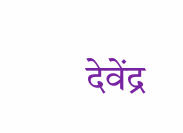देवेंद्र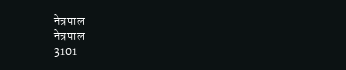नेत्रपाल
नेत्रपाल
3101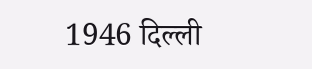1946 दिल्ली